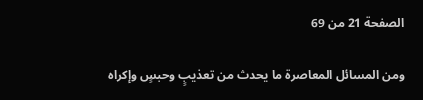الصفحة 21 من 69

ومن المسائل المعاصرة ما يحدث من تعذيبٍ وحبسٍ وإكراه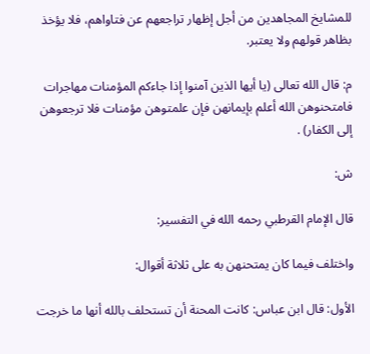للمشايخ المجاهدين من أجل إظهار تراجعهم عن فتاواهم، فلا يؤخذ بظاهر قولهم ولا يعتبر.

م: قال الله تعالى (يا أيها الذين آمنوا إذا جاءكم المؤمنات مهاجرات فامتحنوهن الله أعلم بإيمانهن فإن علمتوهن مؤمنات فلا ترجعوهن إلى الكفار) .

ش:

قال الإمام القرطبي رحمه الله في التفسير:

واختلف فيما كان يمتحنهن به على ثلاثة أقوال:

الأول: قال ابن عباس: كانت المحنة أن تستحلف بالله أنها ما خرجت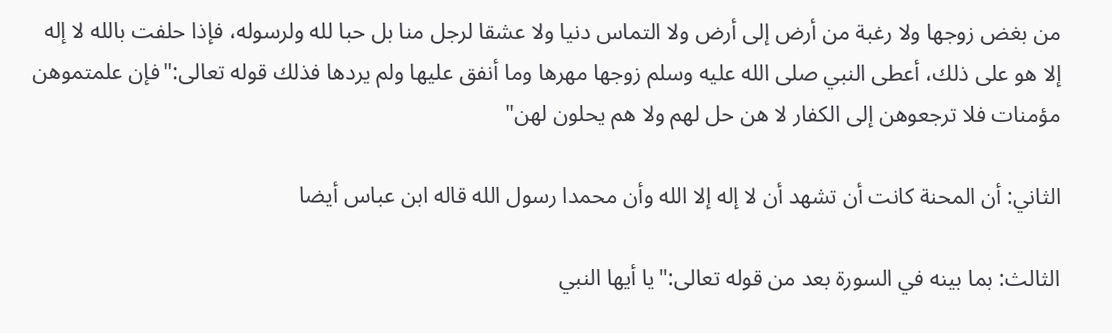من بغض زوجها ولا رغبة من أرض إلى أرض ولا التماس دنيا ولا عشقا لرجل منا بل حبا لله ولرسوله، فإذا حلفت بالله لا إله إلا هو على ذلك، أعطى النبي صلى الله عليه وسلم زوجها مهرها وما أنفق عليها ولم يردها فذلك قوله تعالى:"فإن علمتموهن مؤمنات فلا ترجعوهن إلى الكفار لا هن حل لهم ولا هم يحلون لهن"

الثاني: أن المحنة كانت أن تشهد أن لا إله إلا الله وأن محمدا رسول الله قاله ابن عباس أيضا

الثالث: بما بينه في السورة بعد من قوله تعالى:"يا أيها النبي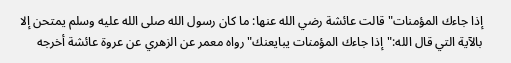إذا جاءك المؤمنات"قالت عائشة رضي الله عنها: ما كان رسول الله صلى الله عليه وسلم يمتحن إلا بالآية التي قال الله:"إذا جاءك المؤمنات يبايعنك"رواه معمر عن الزهري عن عروة عائشة أخرجه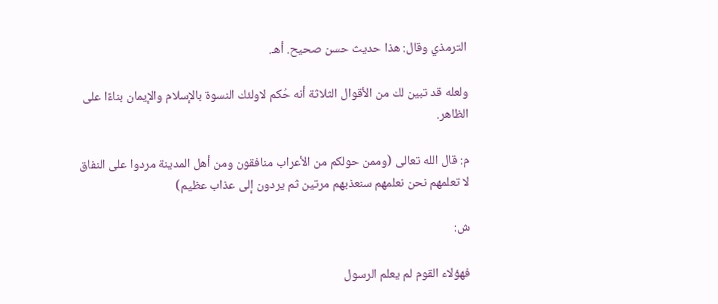الترمذي وقال: هذا حديث حسن صحيح. أهـ.

ولعله قد تبين لك من الأقوال الثلاثة أنه حُكم لاولئك النسوة بالإسلام والإيمان بناءًا على الظاهر.

م: قال الله تعالى (وممن حولكم من الأعراب منافقون ومن أهل المدينة مردوا على النفاق لا تعلمهم نحن نعلمهم سنعذبهم مرتين ثم يردون إلى عذاب عظيم)

ش:

فهؤلاء القوم لم يعلم الرسول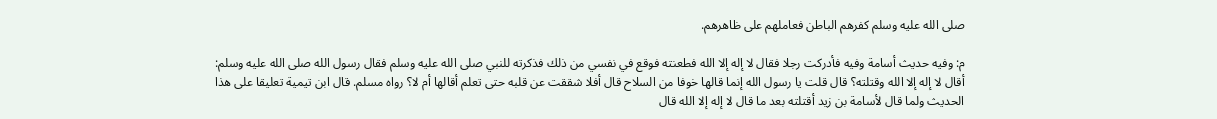صلى الله عليه وسلم كفرهم الباطن فعاملهم على ظاهرهم.

م: وفيه حديث أسامة وفيه فأدركت رجلا فقال لا إله إلا الله فطعنته فوقع في نفسي من ذلك فذكرته للنبي صلى الله عليه وسلم فقال رسول الله صلى الله عليه وسلم: أقال لا إله إلا الله وقتلته؟ قال قلت يا رسول الله إنما قالها خوفا من السلاح قال أفلا شققت عن قلبه حتى تعلم أقالها أم لا؟ رواه مسلم. قال ابن تيمية تعليقا على هذا الحديث ولما قال لأسامة بن زيد أقتلته بعد ما قال لا إله إلا الله قال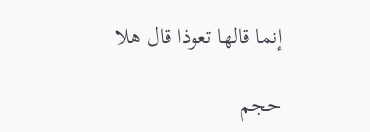إنما قالها تعوذا قال هلا

حجم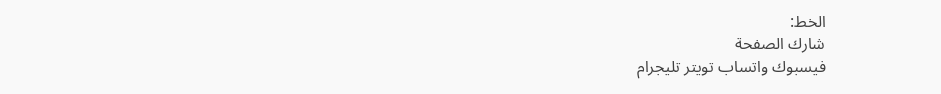الخط:
شارك الصفحة
فيسبوك واتساب تويتر تليجرام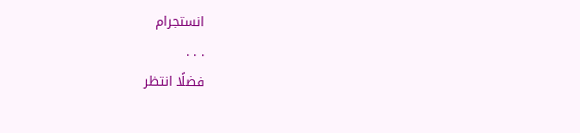انستجرام
. . .
فضلًا انتظر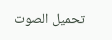تحميل الصوت